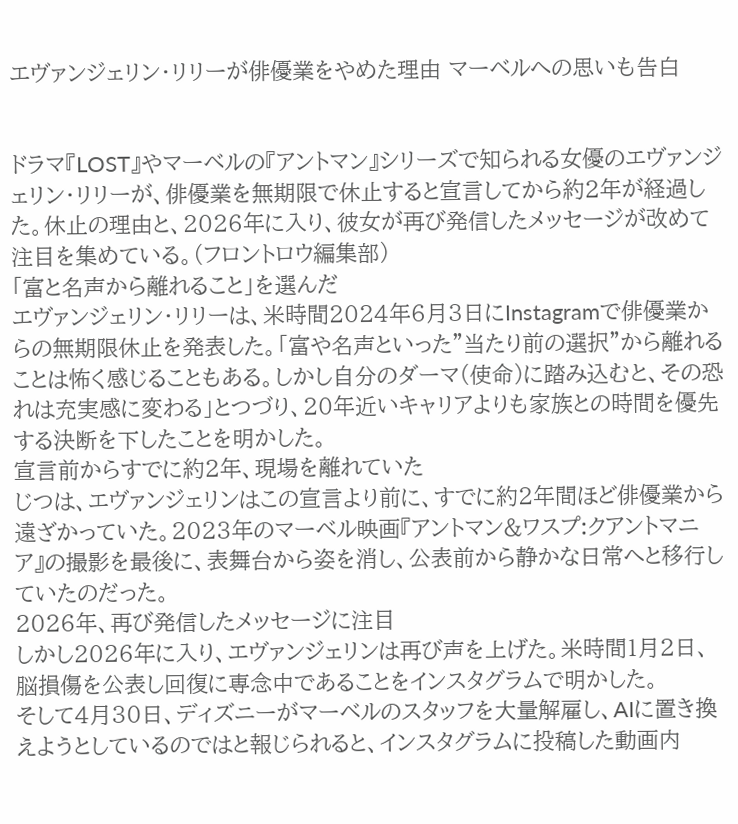エヴァンジェリン・リリーが俳優業をやめた理由 マーベルへの思いも告白


ドラマ『LOST』やマーベルの『アントマン』シリーズで知られる女優のエヴァンジェリン・リリーが、俳優業を無期限で休止すると宣言してから約2年が経過した。休止の理由と、2026年に入り、彼女が再び発信したメッセージが改めて注目を集めている。(フロントロウ編集部)
「富と名声から離れること」を選んだ
エヴァンジェリン・リリーは、米時間2024年6月3日にInstagramで俳優業からの無期限休止を発表した。「富や名声といった”当たり前の選択”から離れることは怖く感じることもある。しかし自分のダーマ(使命)に踏み込むと、その恐れは充実感に変わる」とつづり、20年近いキャリアよりも家族との時間を優先する決断を下したことを明かした。
宣言前からすでに約2年、現場を離れていた
じつは、エヴァンジェリンはこの宣言より前に、すでに約2年間ほど俳優業から遠ざかっていた。2023年のマーベル映画『アントマン&ワスプ:クアントマニア』の撮影を最後に、表舞台から姿を消し、公表前から静かな日常へと移行していたのだった。
2026年、再び発信したメッセージに注目
しかし2026年に入り、エヴァンジェリンは再び声を上げた。米時間1月2日、脳損傷を公表し回復に専念中であることをインスタグラムで明かした。
そして4月30日、ディズニーがマーベルのスタッフを大量解雇し、AIに置き換えようとしているのではと報じられると、インスタグラムに投稿した動画内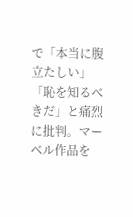で「本当に腹立たしい」「恥を知るべきだ」と痛烈に批判。マーベル作品を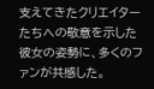支えてきたクリエイターたちへの敬意を示した彼女の姿勢に、多くのファンが共感した。